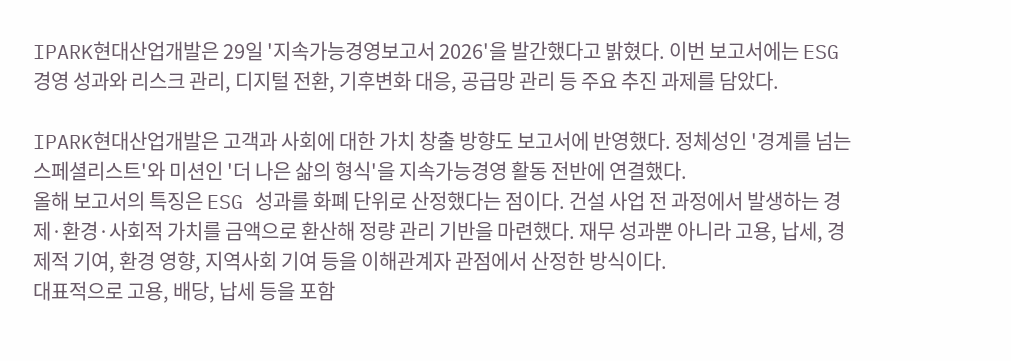IPARK현대산업개발은 29일 '지속가능경영보고서 2026'을 발간했다고 밝혔다. 이번 보고서에는 ESG 경영 성과와 리스크 관리, 디지털 전환, 기후변화 대응, 공급망 관리 등 주요 추진 과제를 담았다.

IPARK현대산업개발은 고객과 사회에 대한 가치 창출 방향도 보고서에 반영했다. 정체성인 '경계를 넘는 스페셜리스트'와 미션인 '더 나은 삶의 형식'을 지속가능경영 활동 전반에 연결했다.
올해 보고서의 특징은 ESG 성과를 화폐 단위로 산정했다는 점이다. 건설 사업 전 과정에서 발생하는 경제·환경·사회적 가치를 금액으로 환산해 정량 관리 기반을 마련했다. 재무 성과뿐 아니라 고용, 납세, 경제적 기여, 환경 영향, 지역사회 기여 등을 이해관계자 관점에서 산정한 방식이다.
대표적으로 고용, 배당, 납세 등을 포함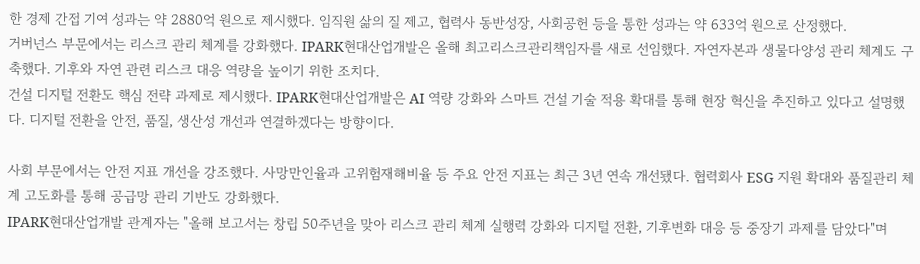한 경제 간접 기여 성과는 약 2880억 원으로 제시했다. 임직원 삶의 질 제고, 협력사 동반성장, 사회공헌 등을 통한 성과는 약 633억 원으로 산정했다.
거버넌스 부문에서는 리스크 관리 체계를 강화했다. IPARK현대산업개발은 올해 최고리스크관리책임자를 새로 선임했다. 자연자본과 생물다양성 관리 체계도 구축했다. 기후와 자연 관련 리스크 대응 역량을 높이기 위한 조치다.
건설 디지털 전환도 핵심 전략 과제로 제시했다. IPARK현대산업개발은 AI 역량 강화와 스마트 건설 기술 적용 확대를 통해 현장 혁신을 추진하고 있다고 설명했다. 디지털 전환을 안전, 품질, 생산성 개선과 연결하겠다는 방향이다.

사회 부문에서는 안전 지표 개선을 강조했다. 사망만인율과 고위험재해비율 등 주요 안전 지표는 최근 3년 연속 개선됐다. 협력회사 ESG 지원 확대와 품질관리 체계 고도화를 통해 공급망 관리 기반도 강화했다.
IPARK현대산업개발 관계자는 "올해 보고서는 창립 50주년을 맞아 리스크 관리 체계 실행력 강화와 디지털 전환, 기후변화 대응 등 중장기 과제를 담았다"며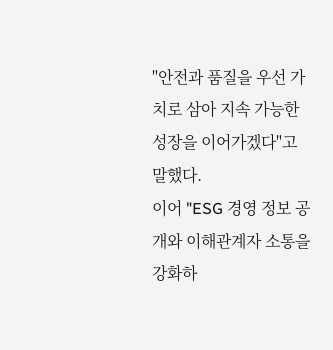"안전과 품질을 우선 가치로 삼아 지속 가능한 성장을 이어가겠다"고 말했다.
이어 "ESG 경영 정보 공개와 이해관계자 소통을 강화하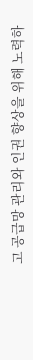고 공급망 관리와 인권 향상을 위해 노력하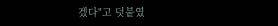겠다"고 덧붙였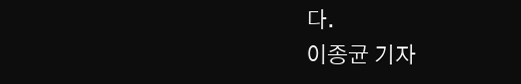다.
이종균 기자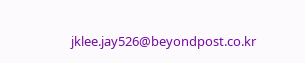jklee.jay526@beyondpost.co.kr